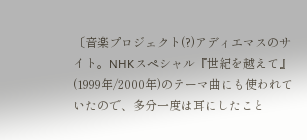〔音楽プロジェクト(?)アディエマスのサイト。NHKスペシャル『世紀を越えて』(1999年/2000年)のテーマ曲にも使われていたので、多分一度は耳にしたこと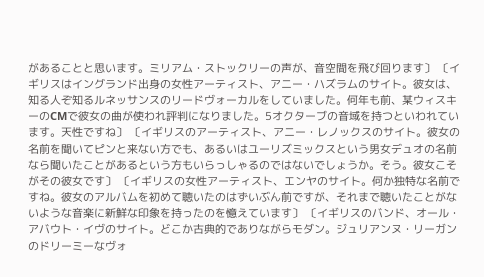があることと思います。ミリアム・ストックリーの声が、音空間を飛び回ります〕 〔イギリスはイングランド出身の女性アーティスト、アニー・ハズラムのサイト。彼女は、知る人ぞ知るルネッサンスのリードヴォーカルをしていました。何年も前、某ウィスキーのCMで彼女の曲が使われ評判になりました。5オクターブの音域を持つといわれています。天性ですね〕 〔イギリスのアーティスト、アニー・レノックスのサイト。彼女の名前を聞いてピンと来ない方でも、あるいはユーリズミックスという男女デュオの名前なら聞いたことがあるという方もいらっしゃるのではないでしょうか。そう。彼女こそがその彼女です〕 〔イギリスの女性アーティスト、エンヤのサイト。何か独特な名前ですね。彼女のアルバムを初めて聴いたのはずいぶん前ですが、それまで聴いたことがないような音楽に新鮮な印象を持ったのを憶えています〕 〔イギリスのバンド、オール・アバウト・イヴのサイト。どこか古典的でありながらモダン。ジュリアンヌ・リーガンのドリーミーなヴォ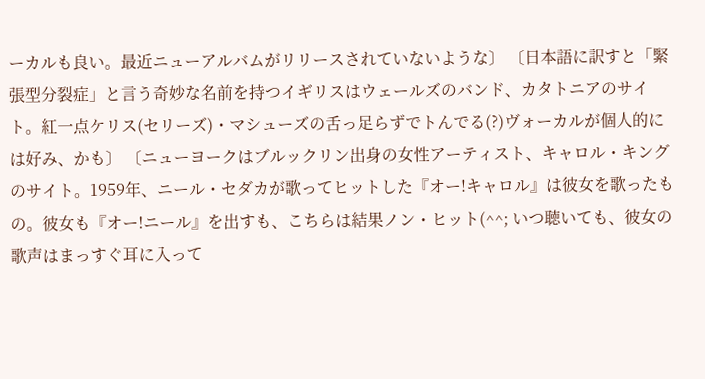ーカルも良い。最近ニューアルバムがリリースされていないような〕 〔日本語に訳すと「緊張型分裂症」と言う奇妙な名前を持つイギリスはウェールズのバンド、カタトニアのサイト。紅一点ケリス(セリーズ)・マシューズの舌っ足らずでトんでる(?)ヴォーカルが個人的には好み、かも〕 〔ニューヨークはブルックリン出身の女性アーティスト、キャロル・キングのサイト。1959年、ニール・セダカが歌ってヒットした『オー!キャロル』は彼女を歌ったもの。彼女も『オー!ニール』を出すも、こちらは結果ノン・ヒット(^^; いつ聴いても、彼女の歌声はまっすぐ耳に入って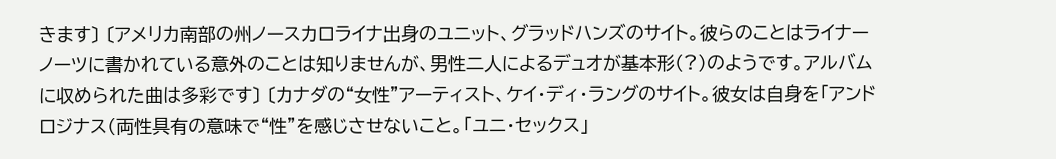きます〕 〔アメリカ南部の州ノースカロライナ出身のユニット、グラッドハンズのサイト。彼らのことはライナーノーツに書かれている意外のことは知りませんが、男性二人によるデュオが基本形(?)のようです。アルバムに収められた曲は多彩です〕 〔カナダの“女性”アーティスト、ケイ・ディ・ラングのサイト。彼女は自身を「アンドロジナス(両性具有の意味で“性”を感じさせないこと。「ユニ・セックス」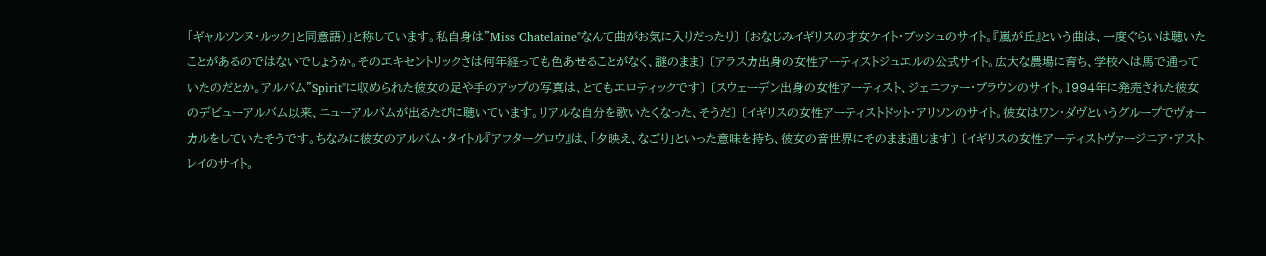「ギャルソンヌ・ルック」と同意語)」と称しています。私自身は"Miss Chatelaine"なんて曲がお気に入りだったり〕 〔おなじみイギリスの才女ケイト・ブッシュのサイト。『嵐が丘』という曲は、一度ぐらいは聴いたことがあるのではないでしょうか。そのエキセントリックさは何年経っても色あせることがなく、謎のまま〕 〔アラスカ出身の女性アーティストジュエルの公式サイト。広大な農場に育ち、学校へは馬で通っていたのだとか。アルバム"Spirit"に収められた彼女の足や手のアップの写真は、とてもエロティックです〕 〔スウェーデン出身の女性アーティスト、ジェニファー・ブラウンのサイト。1994年に発売された彼女のデビューアルバム以来、ニューアルバムが出るたびに聴いています。リアルな自分を歌いたくなった、そうだ〕 〔イギリスの女性アーティストドット・アリソンのサイト。彼女はワン・ダヴというグループでヴォーカルをしていたそうです。ちなみに彼女のアルバム・タイトル『アフターグロウ』は、「夕映え、なごり」といった意味を持ち、彼女の音世界にそのまま通じます〕 〔イギリスの女性アーティストヴァージニア・アストレイのサイト。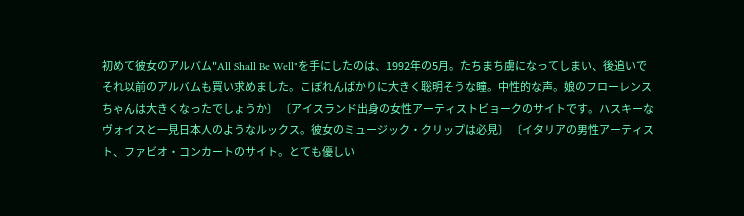初めて彼女のアルバム"All Shall Be Well"を手にしたのは、1992年の5月。たちまち虜になってしまい、後追いでそれ以前のアルバムも買い求めました。こぼれんばかりに大きく聡明そうな瞳。中性的な声。娘のフローレンスちゃんは大きくなったでしょうか〕 〔アイスランド出身の女性アーティストビョークのサイトです。ハスキーなヴォイスと一見日本人のようなルックス。彼女のミュージック・クリップは必見〕 〔イタリアの男性アーティスト、ファビオ・コンカートのサイト。とても優しい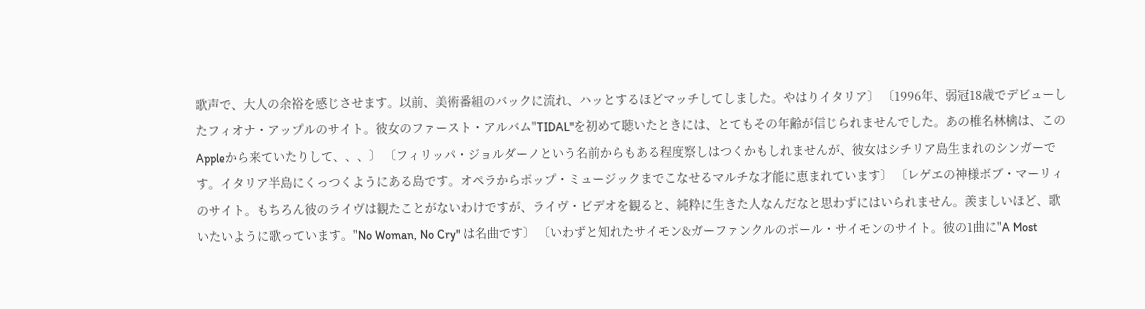歌声で、大人の余裕を感じさせます。以前、美術番組のバックに流れ、ハッとするほどマッチしてしました。やはりイタリア〕 〔1996年、弱冠18歳でデビューしたフィオナ・アップルのサイト。彼女のファースト・アルバム"TIDAL"を初めて聴いたときには、とてもその年齢が信じられませんでした。あの椎名林檎は、このAppleから来ていたりして、、、〕 〔フィリッパ・ジョルダーノという名前からもある程度察しはつくかもしれませんが、彼女はシチリア島生まれのシンガーです。イタリア半島にくっつくようにある島です。オペラからポップ・ミュージックまでこなせるマルチな才能に恵まれています〕 〔レゲエの神様ボブ・マーリィのサイト。もちろん彼のライヴは観たことがないわけですが、ライヴ・ビデオを観ると、純粋に生きた人なんだなと思わずにはいられません。羨ましいほど、歌いたいように歌っています。"No Woman, No Cry" は名曲です〕 〔いわずと知れたサイモン&ガーファンクルのポール・サイモンのサイト。彼の1曲に"A Most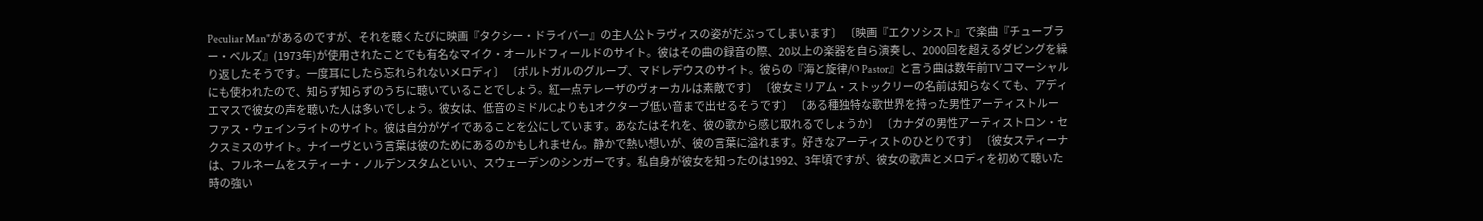Peculiar Man"があるのですが、それを聴くたびに映画『タクシー・ドライバー』の主人公トラヴィスの姿がだぶってしまいます〕 〔映画『エクソシスト』で楽曲『チューブラー・ベルズ』(1973年)が使用されたことでも有名なマイク・オールドフィールドのサイト。彼はその曲の録音の際、20以上の楽器を自ら演奏し、2000回を超えるダビングを繰り返したそうです。一度耳にしたら忘れられないメロディ〕 〔ポルトガルのグループ、マドレデウスのサイト。彼らの『海と旋律/O Pastor』と言う曲は数年前TVコマーシャルにも使われたので、知らず知らずのうちに聴いていることでしょう。紅一点テレーザのヴォーカルは素敵です〕 〔彼女ミリアム・ストックリーの名前は知らなくても、アディエマスで彼女の声を聴いた人は多いでしょう。彼女は、低音のミドルCよりも1オクターブ低い音まで出せるそうです〕 〔ある種独特な歌世界を持った男性アーティストルーファス・ウェインライトのサイト。彼は自分がゲイであることを公にしています。あなたはそれを、彼の歌から感じ取れるでしょうか〕 〔カナダの男性アーティストロン・セクスミスのサイト。ナイーヴという言葉は彼のためにあるのかもしれません。静かで熱い想いが、彼の言葉に溢れます。好きなアーティストのひとりです〕 〔彼女スティーナは、フルネームをスティーナ・ノルデンスタムといい、スウェーデンのシンガーです。私自身が彼女を知ったのは1992、3年頃ですが、彼女の歌声とメロディを初めて聴いた時の強い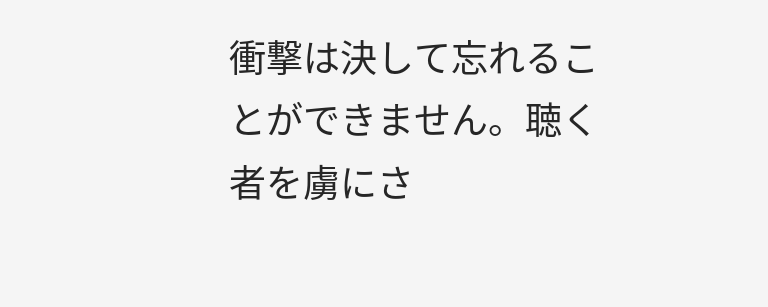衝撃は決して忘れることができません。聴く者を虜にさ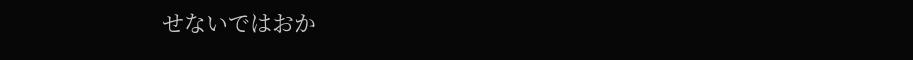せないではおか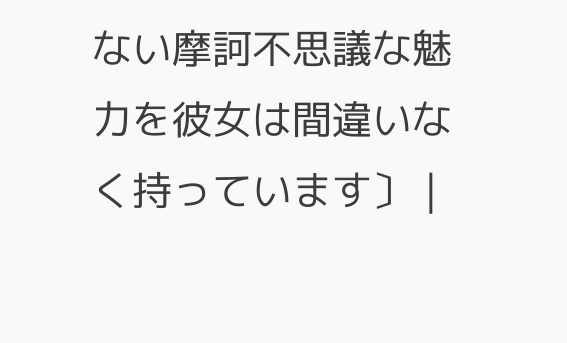ない摩訶不思議な魅力を彼女は間違いなく持っています〕 |